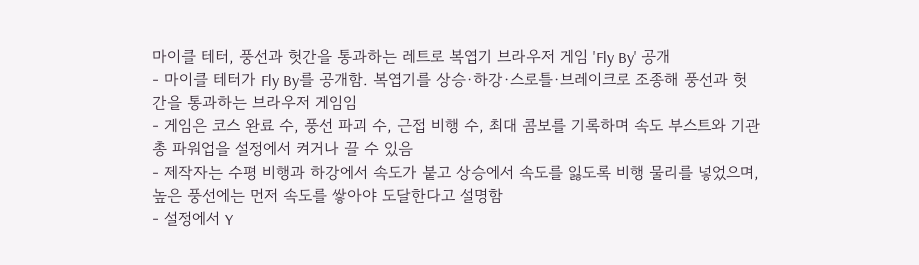마이클 테터, 풍선과 헛간을 통과하는 레트로 복엽기 브라우저 게임 'Fly By' 공개
- 마이클 테터가 Fly By를 공개함. 복엽기를 상승·하강·스로틀·브레이크로 조종해 풍선과 헛간을 통과하는 브라우저 게임임
- 게임은 코스 완료 수, 풍선 파괴 수, 근접 비행 수, 최대 콤보를 기록하며 속도 부스트와 기관총 파워업을 설정에서 켜거나 끌 수 있음
- 제작자는 수평 비행과 하강에서 속도가 붙고 상승에서 속도를 잃도록 비행 물리를 넣었으며, 높은 풍선에는 먼저 속도를 쌓아야 도달한다고 설명함
- 설정에서 Y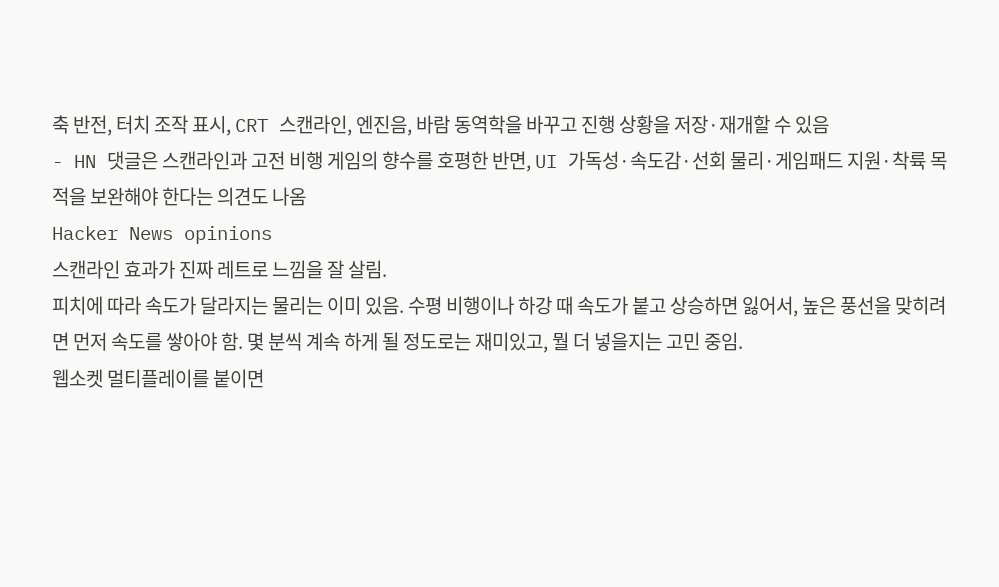축 반전, 터치 조작 표시, CRT 스캔라인, 엔진음, 바람 동역학을 바꾸고 진행 상황을 저장·재개할 수 있음
- HN 댓글은 스캔라인과 고전 비행 게임의 향수를 호평한 반면, UI 가독성·속도감·선회 물리·게임패드 지원·착륙 목적을 보완해야 한다는 의견도 나옴
Hacker News opinions
스캔라인 효과가 진짜 레트로 느낌을 잘 살림.
피치에 따라 속도가 달라지는 물리는 이미 있음. 수평 비행이나 하강 때 속도가 붙고 상승하면 잃어서, 높은 풍선을 맞히려면 먼저 속도를 쌓아야 함. 몇 분씩 계속 하게 될 정도로는 재미있고, 뭘 더 넣을지는 고민 중임.
웹소켓 멀티플레이를 붙이면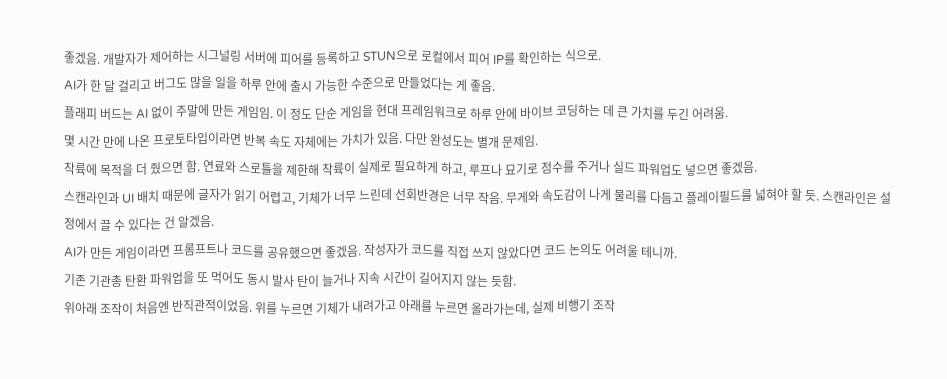좋겠음. 개발자가 제어하는 시그널링 서버에 피어를 등록하고 STUN으로 로컬에서 피어 IP를 확인하는 식으로.
AI가 한 달 걸리고 버그도 많을 일을 하루 안에 출시 가능한 수준으로 만들었다는 게 좋음.
플래피 버드는 AI 없이 주말에 만든 게임임. 이 정도 단순 게임을 현대 프레임워크로 하루 안에 바이브 코딩하는 데 큰 가치를 두긴 어려움.
몇 시간 만에 나온 프로토타입이라면 반복 속도 자체에는 가치가 있음. 다만 완성도는 별개 문제임.
착륙에 목적을 더 줬으면 함. 연료와 스로틀을 제한해 착륙이 실제로 필요하게 하고, 루프나 묘기로 점수를 주거나 실드 파워업도 넣으면 좋겠음.
스캔라인과 UI 배치 때문에 글자가 읽기 어렵고, 기체가 너무 느린데 선회반경은 너무 작음. 무게와 속도감이 나게 물리를 다듬고 플레이필드를 넓혀야 할 듯. 스캔라인은 설정에서 끌 수 있다는 건 알겠음.
AI가 만든 게임이라면 프롬프트나 코드를 공유했으면 좋겠음. 작성자가 코드를 직접 쓰지 않았다면 코드 논의도 어려울 테니까.
기존 기관총 탄환 파워업을 또 먹어도 동시 발사 탄이 늘거나 지속 시간이 길어지지 않는 듯함.
위아래 조작이 처음엔 반직관적이었음. 위를 누르면 기체가 내려가고 아래를 누르면 올라가는데, 실제 비행기 조작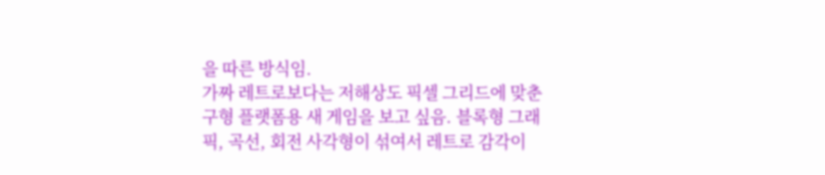을 따른 방식임.
가짜 레트로보다는 저해상도 픽셀 그리드에 맞춘 구형 플랫폼용 새 게임을 보고 싶음. 블록형 그래픽, 곡선, 회전 사각형이 섞여서 레트로 감각이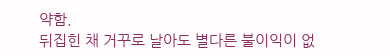약함.
뒤집힌 채 거꾸로 날아도 별다른 불이익이 없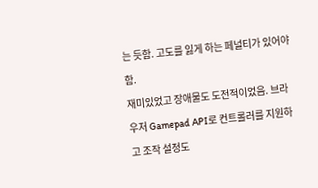는 듯함. 고도를 잃게 하는 페널티가 있어야 함.
재미있었고 장애물도 도전적이었음. 브라우저 Gamepad API로 컨트롤러를 지원하고 조작 설정도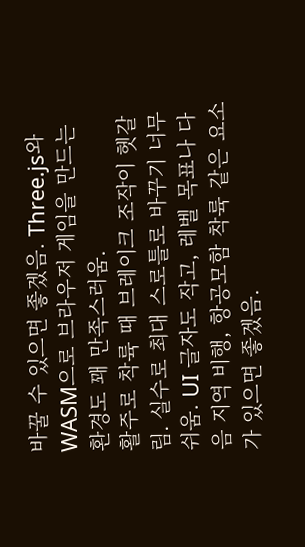바꿀 수 있으면 좋겠음. Three.js와 WASM으로 브라우저 게임을 만드는 환경도 꽤 만족스러움.
활주로 착륙 때 브레이크 조작이 헷갈림. 실수로 최대 스로틀로 바꾸기 너무 쉬움. UI 글자도 작고, 레벨 목표나 다음 지역 비행, 항공모함 착륙 같은 요소가 있으면 좋겠음.